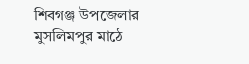শিবগঞ্জ উপজেলার মুসলিমপুর মাঠে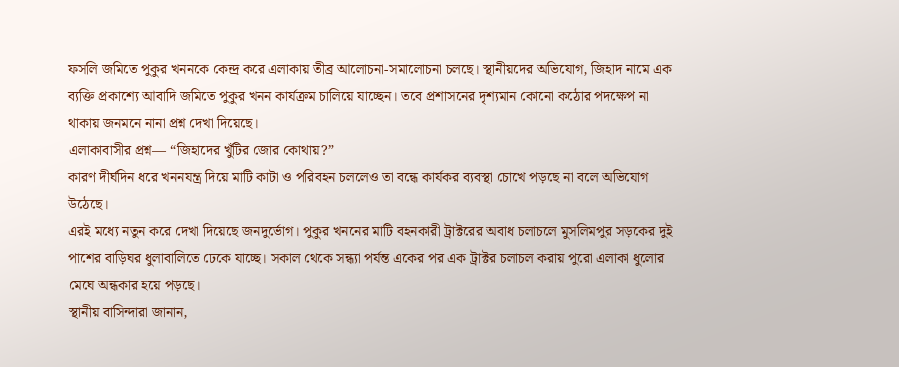ফসলি জমিতে পুকুর খননকে কেন্দ্র করে এলাকায় তীব্র আলোচনা-সমালোচনা চলছে। স্থানীয়দের অভিযোগ, জিহাদ নামে এক ব্যক্তি প্রকাশ্যে আবাদি জমিতে পুকুর খনন কার্যক্রম চালিয়ে যাচ্ছেন। তবে প্রশাসনের দৃশ্যমান কোনো কঠোর পদক্ষেপ না থাকায় জনমনে নানা প্রশ্ন দেখা দিয়েছে।
এলাকাবাসীর প্রশ্ন— “জিহাদের খুঁটির জোর কোথায়?”
কারণ দীর্ঘদিন ধরে খননযন্ত্র দিয়ে মাটি কাটা ও পরিবহন চললেও তা বন্ধে কার্যকর ব্যবস্থা চোখে পড়ছে না বলে অভিযোগ উঠেছে।
এরই মধ্যে নতুন করে দেখা দিয়েছে জনদুর্ভোগ। পুকুর খননের মাটি বহনকারী ট্রাক্টরের অবাধ চলাচলে মুসলিমপুর সড়কের দুই পাশের বাড়িঘর ধুলাবালিতে ঢেকে যাচ্ছে। সকাল থেকে সন্ধ্যা পর্যন্ত একের পর এক ট্রাক্টর চলাচল করায় পুরো এলাকা ধুলোর মেঘে অন্ধকার হয়ে পড়ছে।
স্থানীয় বাসিন্দারা জানান,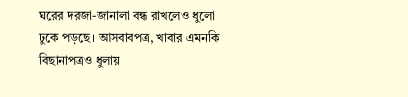ঘরের দরজা-জানালা বন্ধ রাখলেও ধুলো ঢুকে পড়ছে। আসবাবপত্র, খাবার এমনকি বিছানাপত্রও ধুলায়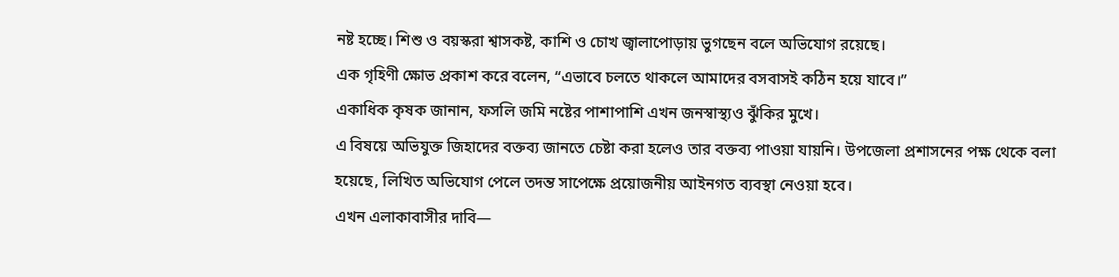নষ্ট হচ্ছে। শিশু ও বয়স্করা শ্বাসকষ্ট, কাশি ও চোখ জ্বালাপোড়ায় ভুগছেন বলে অভিযোগ রয়েছে।
এক গৃহিণী ক্ষোভ প্রকাশ করে বলেন, “এভাবে চলতে থাকলে আমাদের বসবাসই কঠিন হয়ে যাবে।”
একাধিক কৃষক জানান, ফসলি জমি নষ্টের পাশাপাশি এখন জনস্বাস্থ্যও ঝুঁকির মুখে।
এ বিষয়ে অভিযুক্ত জিহাদের বক্তব্য জানতে চেষ্টা করা হলেও তার বক্তব্য পাওয়া যায়নি। উপজেলা প্রশাসনের পক্ষ থেকে বলা হয়েছে, লিখিত অভিযোগ পেলে তদন্ত সাপেক্ষে প্রয়োজনীয় আইনগত ব্যবস্থা নেওয়া হবে।
এখন এলাকাবাসীর দাবি—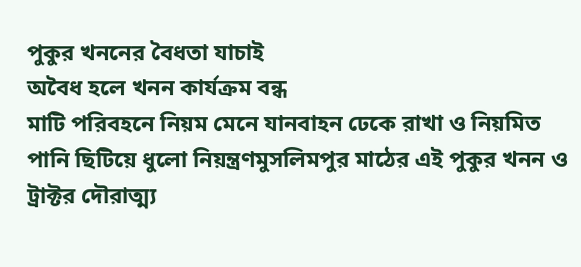পুকুর খননের বৈধতা যাচাই
অবৈধ হলে খনন কার্যক্রম বন্ধ
মাটি পরিবহনে নিয়ম মেনে যানবাহন ঢেকে রাখা ও নিয়মিত পানি ছিটিয়ে ধুলো নিয়ন্ত্রণমুসলিমপুর মাঠের এই পুকুর খনন ও ট্রাক্টর দৌরাত্ম্য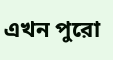এখন পুরো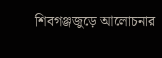শিবগঞ্জজুড়ে আলোচনার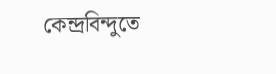কেন্দ্রবিন্দুতে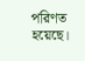পরিণত হয়েছে।